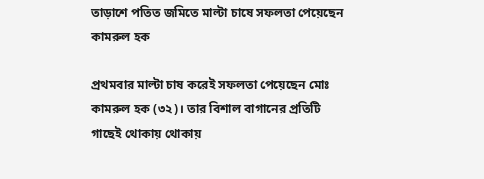তাড়াশে পতিত জমিতে মাল্টা চাষে সফলতা পেয়েছেন কামরুল হক

প্রথমবার মাল্টা চাষ করেই সফলতা পেয়েছেন মোঃ কামরুল হক (৩২)। তার বিশাল বাগানের প্রতিটি গাছেই থোকায় থোকায়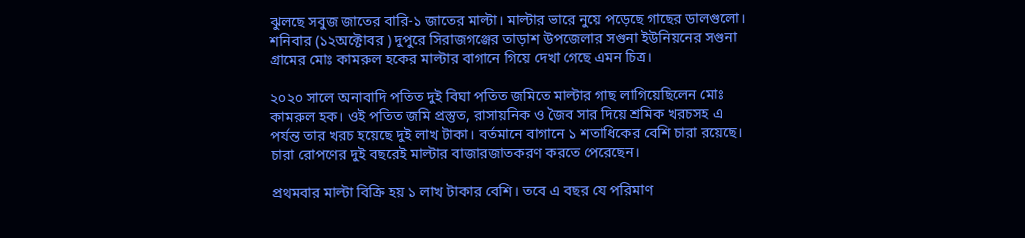ঝুলছে সবুজ জাতের বারি-১ জাতের মাল্টা। মাল্টার ভারে নুয়ে পড়েছে গাছের ডালগুলো। শনিবার (১২অক্টোবর ) দুপুরে সিরাজগঞ্জের তাড়াশ উপজেলার সগুনা ইউনিয়নের সগুনা গ্রামের মোঃ কামরুল হকের মাল্টার বাগানে গিয়ে দেখা গেছে এমন চিত্র।

২০২০ সালে অনাবাদি পতিত দুই বিঘা পতিত জমিতে মাল্টার গাছ লাগিয়েছিলেন মোঃ কামরুল হক। ওই পতিত জমি প্রস্তুত, রাসায়নিক ও জৈব সার দিয়ে শ্রমিক খরচসহ এ পর্যন্ত তার খরচ হয়েছে দুই লাখ টাকা। বর্তমানে বাগানে ১ শতাধিকের বেশি চারা রয়েছে। চারা রোপণের দুই বছরেই মাল্টার বাজারজাতকরণ করতে পেরেছেন।

প্রথমবার মাল্টা বিক্রি হয় ১ লাখ টাকার বেশি। তবে এ বছর যে পরিমাণ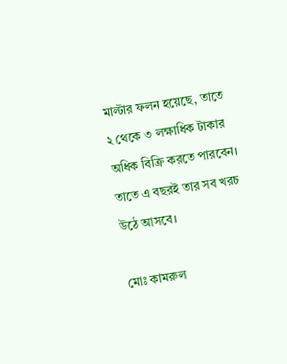মাল্টার ফলন হয়েছে, তাতে ২ থেকে ৩ লক্ষাধিক টাকার অধিক বিক্রি করতে পারবেন। তাতে এ বছরই তার সব খরচ উঠে আসবে।

মোঃ কামরুল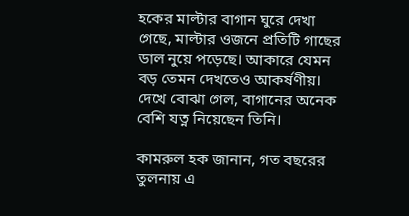হকের মাল্টার বাগান ঘুরে দেখা গেছে, মাল্টার ওজনে প্রতিটি গাছের ডাল নুয়ে পড়েছে। আকারে যেমন বড় তেমন দেখতেও আকর্ষণীয়। দেখে বোঝা গেল, বাগানের অনেক বেশি যত্ন নিয়েছেন তিনি।

কামরুল হক জানান, গত বছরের তুলনায় এ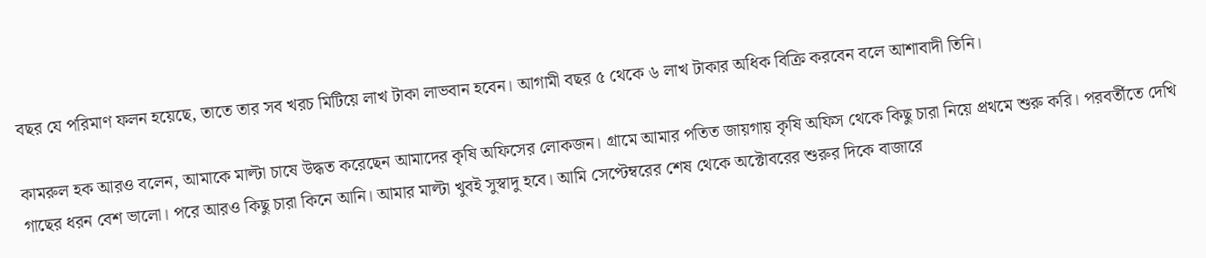বছর যে পরিমাণ ফলন হয়েছে, তাতে তার সব খরচ মিটিয়ে লাখ টাকা লাভবান হবেন। আগামী বছর ৫ থেকে ৬ লাখ টাকার অধিক বিক্রি করবেন বলে আশাবাদী তিনি।

কামরুল হক আরও বলেন, আমাকে মাল্টা চাষে উদ্ধত করেছেন আমাদের কৃষি অফিসের লোকজন। গ্রামে আমার পতিত জায়গায় কৃষি অফিস থেকে কিছু চারা নিয়ে প্রথমে শুরু করি। পরবর্তীতে দেখি গাছের ধরন বেশ ভালো। পরে আরও কিছু চারা কিনে আনি। আমার মাল্টা খুবই সুস্বাদু হবে। আমি সেপ্টেম্বরের শেষ থেকে অক্টোবরের শুরুর দিকে বাজারে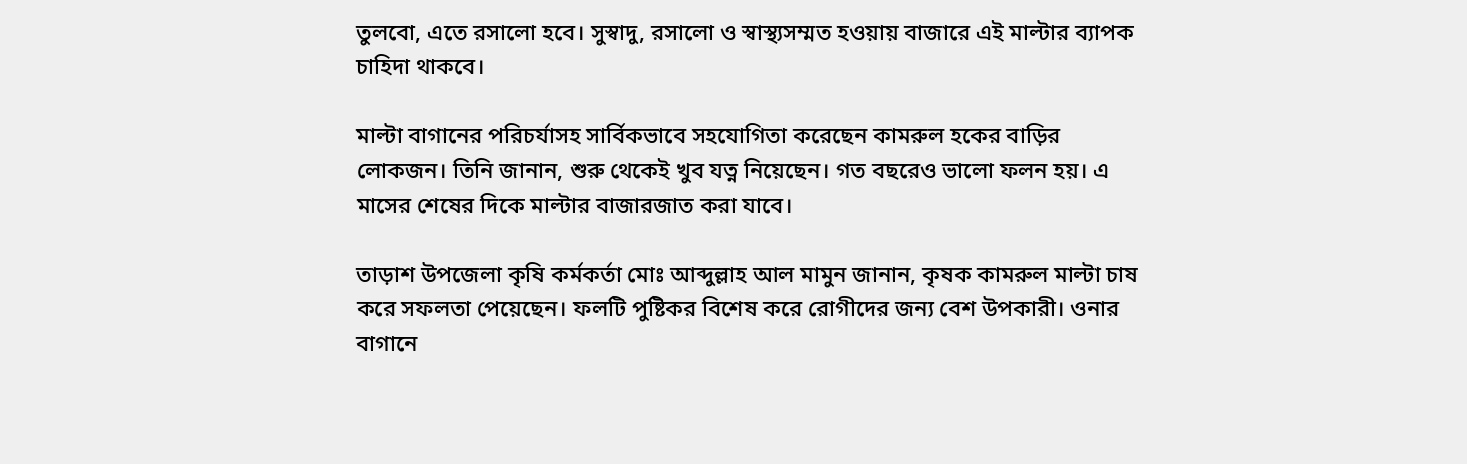তুলবো, এতে রসালো হবে। সুস্বাদু, রসালো ও স্বাস্থ্যসম্মত হওয়ায় বাজারে এই মাল্টার ব্যাপক চাহিদা থাকবে।

মাল্টা বাগানের পরিচর্যাসহ সার্বিকভাবে সহযোগিতা করেছেন কামরুল হকের বাড়ির লোকজন। তিনি জানান, শুরু থেকেই খুব যত্ন নিয়েছেন। গত বছরেও ভালো ফলন হয়। এ মাসের শেষের দিকে মাল্টার বাজারজাত করা যাবে।

তাড়াশ উপজেলা কৃষি কর্মকর্তা মোঃ আব্দুল্লাহ আল মামুন জানান, কৃষক কামরুল মাল্টা চাষ করে সফলতা পেয়েছেন। ফলটি পুষ্টিকর বিশেষ করে রোগীদের জন্য বেশ উপকারী। ওনার বাগানে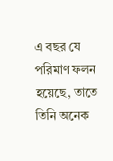এ বছর যে পরিমাণ ফলন হয়েছে, তাতে তিনি অনেক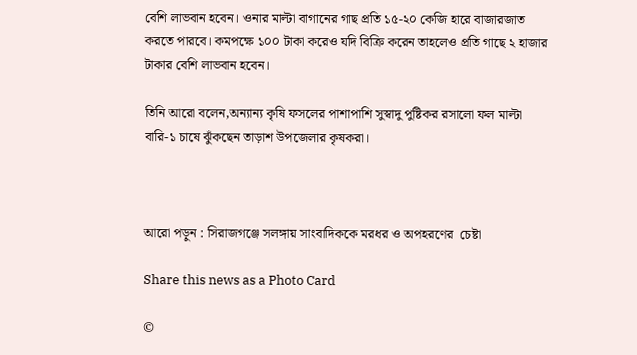বেশি লাভবান হবেন। ওনার মাল্টা বাগানের গাছ প্রতি ১৫-২০ কেজি হারে বাজারজাত করতে পারবে। কমপক্ষে ১০০ টাকা করেও যদি বিক্রি করেন তাহলেও প্রতি গাছে ২ হাজার টাকার বেশি লাভবান হবেন।

তিনি আরো বলেন,অন্যান্য কৃষি ফসলের পাশাপাশি সুস্বাদু পুষ্টিকর রসালো ফল মাল্টা বারি-১ চাষে ঝুঁকছেন তাড়াশ উপজেলার কৃষকরা।



আরো পড়ুন : সিরাজগঞ্জে সলঙ্গায় সাংবাদিককে মরধর ও অপহরণের  চেষ্টা

Share this news as a Photo Card

©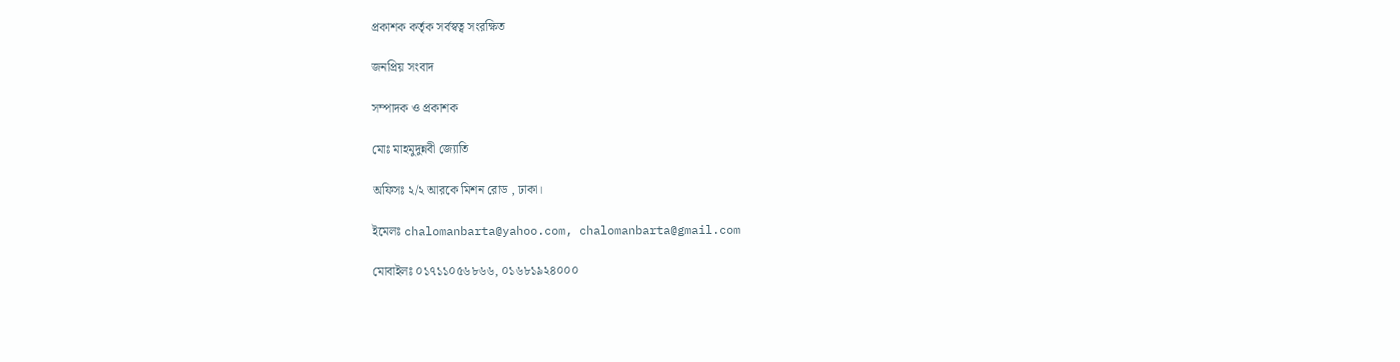প্রকাশক কর্তৃক সর্বস্বত্ব সংরক্ষিত

জনপ্রিয় সংবাদ

সম্পাদক ও প্রকাশক

মোঃ মাহমুদুন্নবী জ্যোতি

অফিসঃ ২/২ আরকে মিশন রোড , ঢাকা।

ইমেলঃ chalomanbarta@yahoo.com, chalomanbarta@gmail.com

মোবাইলঃ ০১৭১১০৫৬৮৬৬, ০১৬৮১৯২৪০০০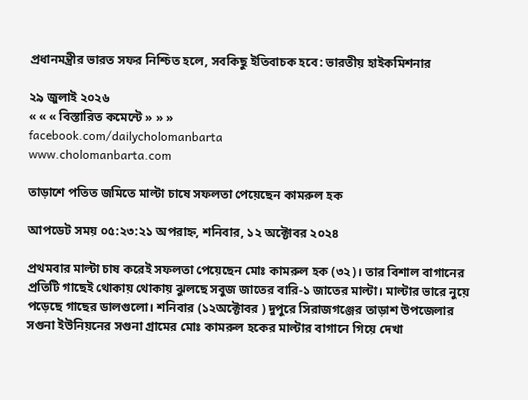প্রধানমন্ত্রীর ভারত সফর নিশ্চিত হলে, সবকিছু ইতিবাচক হবে: ভারতীয় হাইকমিশনার

২৯ জুলাই ২০২৬
« « « বিস্তারিত কমেন্টে » » »
facebook.com/dailycholomanbarta
www.cholomanbarta.com

তাড়াশে পতিত জমিতে মাল্টা চাষে সফলতা পেয়েছেন কামরুল হক

আপডেট সময় ০৫:২৩:২১ অপরাহ্ন, শনিবার, ১২ অক্টোবর ২০২৪

প্রথমবার মাল্টা চাষ করেই সফলতা পেয়েছেন মোঃ কামরুল হক (৩২)। তার বিশাল বাগানের প্রতিটি গাছেই থোকায় থোকায় ঝুলছে সবুজ জাতের বারি-১ জাতের মাল্টা। মাল্টার ভারে নুয়ে পড়েছে গাছের ডালগুলো। শনিবার (১২অক্টোবর ) দুপুরে সিরাজগঞ্জের তাড়াশ উপজেলার সগুনা ইউনিয়নের সগুনা গ্রামের মোঃ কামরুল হকের মাল্টার বাগানে গিয়ে দেখা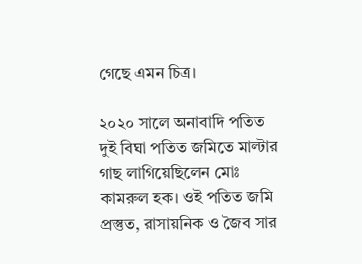গেছে এমন চিত্র।

২০২০ সালে অনাবাদি পতিত দুই বিঘা পতিত জমিতে মাল্টার গাছ লাগিয়েছিলেন মোঃ কামরুল হক। ওই পতিত জমি প্রস্তুত, রাসায়নিক ও জৈব সার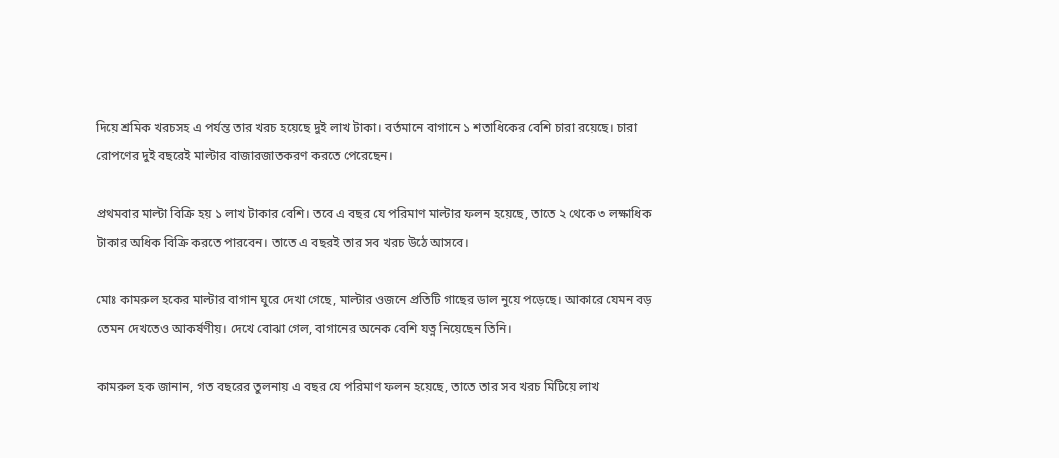দিয়ে শ্রমিক খরচসহ এ পর্যন্ত তার খরচ হয়েছে দুই লাখ টাকা। বর্তমানে বাগানে ১ শতাধিকের বেশি চারা রয়েছে। চারা রোপণের দুই বছরেই মাল্টার বাজারজাতকরণ করতে পেরেছেন।

প্রথমবার মাল্টা বিক্রি হয় ১ লাখ টাকার বেশি। তবে এ বছর যে পরিমাণ মাল্টার ফলন হয়েছে, তাতে ২ থেকে ৩ লক্ষাধিক টাকার অধিক বিক্রি করতে পারবেন। তাতে এ বছরই তার সব খরচ উঠে আসবে।

মোঃ কামরুল হকের মাল্টার বাগান ঘুরে দেখা গেছে, মাল্টার ওজনে প্রতিটি গাছের ডাল নুয়ে পড়েছে। আকারে যেমন বড় তেমন দেখতেও আকর্ষণীয়। দেখে বোঝা গেল, বাগানের অনেক বেশি যত্ন নিয়েছেন তিনি।

কামরুল হক জানান, গত বছরের তুলনায় এ বছর যে পরিমাণ ফলন হয়েছে, তাতে তার সব খরচ মিটিয়ে লাখ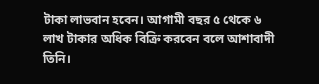টাকা লাভবান হবেন। আগামী বছর ৫ থেকে ৬ লাখ টাকার অধিক বিক্রি করবেন বলে আশাবাদী তিনি।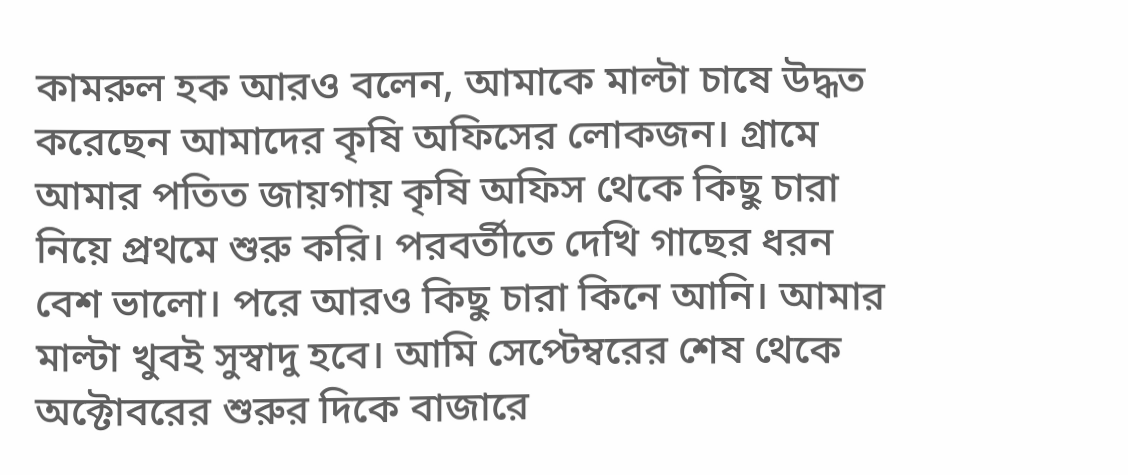কামরুল হক আরও বলেন, আমাকে মাল্টা চাষে উদ্ধত করেছেন আমাদের কৃষি অফিসের লোকজন। গ্রামে আমার পতিত জায়গায় কৃষি অফিস থেকে কিছু চারা নিয়ে প্রথমে শুরু করি। পরবর্তীতে দেখি গাছের ধরন বেশ ভালো। পরে আরও কিছু চারা কিনে আনি। আমার মাল্টা খুবই সুস্বাদু হবে। আমি সেপ্টেম্বরের শেষ থেকে অক্টোবরের শুরুর দিকে বাজারে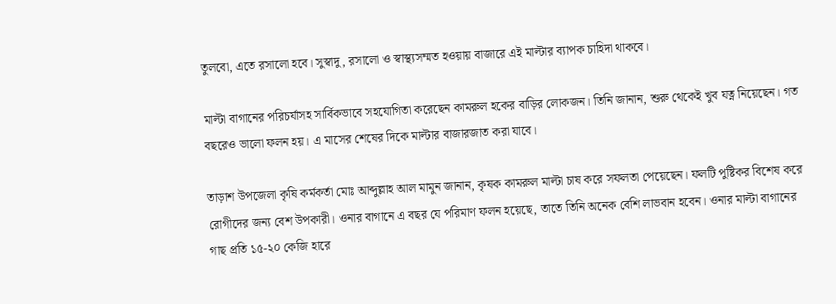তুলবো, এতে রসালো হবে। সুস্বাদু, রসালো ও স্বাস্থ্যসম্মত হওয়ায় বাজারে এই মাল্টার ব্যাপক চাহিদা থাকবে।

মাল্টা বাগানের পরিচর্যাসহ সার্বিকভাবে সহযোগিতা করেছেন কামরুল হকের বাড়ির লোকজন। তিনি জানান, শুরু থেকেই খুব যত্ন নিয়েছেন। গত বছরেও ভালো ফলন হয়। এ মাসের শেষের দিকে মাল্টার বাজারজাত করা যাবে।

তাড়াশ উপজেলা কৃষি কর্মকর্তা মোঃ আব্দুল্লাহ আল মামুন জানান, কৃষক কামরুল মাল্টা চাষ করে সফলতা পেয়েছেন। ফলটি পুষ্টিকর বিশেষ করে রোগীদের জন্য বেশ উপকারী। ওনার বাগানে এ বছর যে পরিমাণ ফলন হয়েছে, তাতে তিনি অনেক বেশি লাভবান হবেন। ওনার মাল্টা বাগানের গাছ প্রতি ১৫-২০ কেজি হারে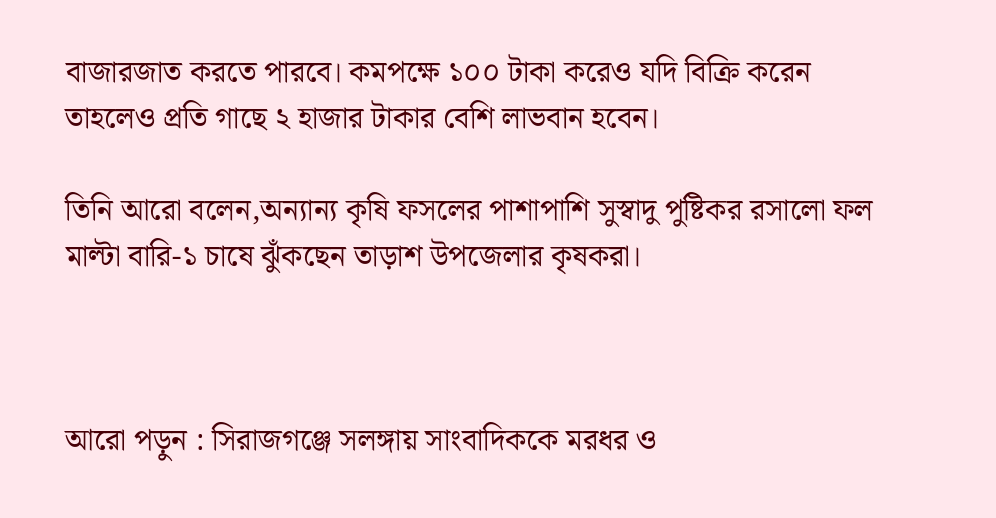বাজারজাত করতে পারবে। কমপক্ষে ১০০ টাকা করেও যদি বিক্রি করেন তাহলেও প্রতি গাছে ২ হাজার টাকার বেশি লাভবান হবেন।

তিনি আরো বলেন,অন্যান্য কৃষি ফসলের পাশাপাশি সুস্বাদু পুষ্টিকর রসালো ফল মাল্টা বারি-১ চাষে ঝুঁকছেন তাড়াশ উপজেলার কৃষকরা।



আরো পড়ুন : সিরাজগঞ্জে সলঙ্গায় সাংবাদিককে মরধর ও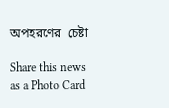অপহরণের  চেষ্টা

Share this news as a Photo Card